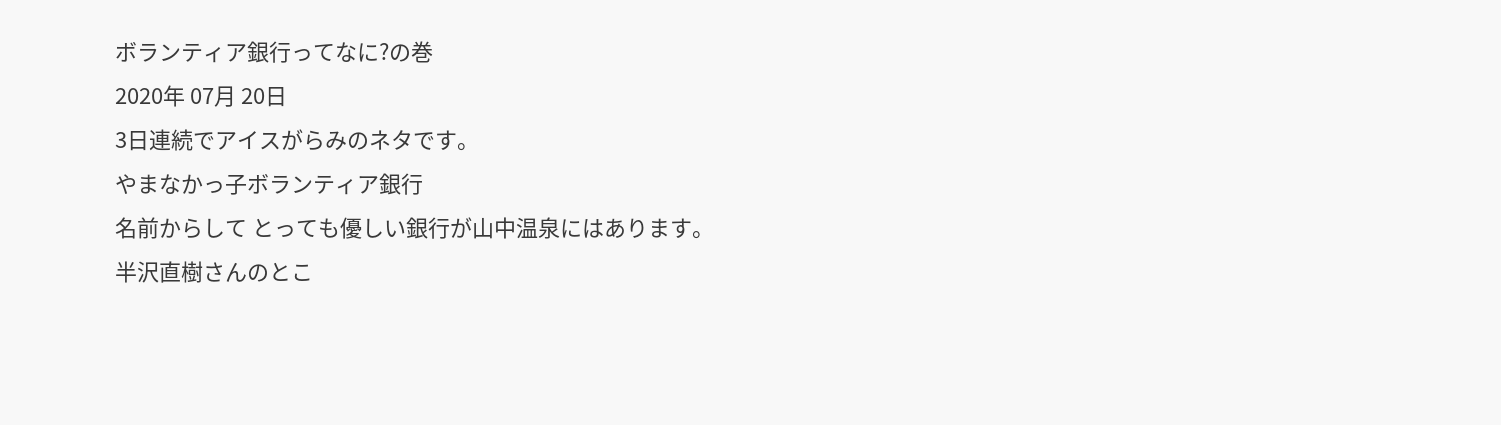ボランティア銀行ってなに?の巻
2020年 07月 20日
3日連続でアイスがらみのネタです。
やまなかっ子ボランティア銀行
名前からして とっても優しい銀行が山中温泉にはあります。
半沢直樹さんのとこ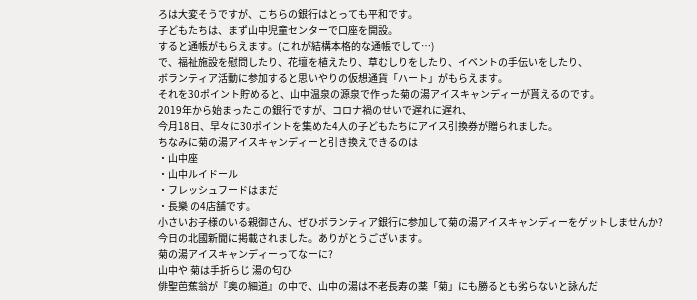ろは大変そうですが、こちらの銀行はとっても平和です。
子どもたちは、まず山中児童センターで口座を開設。
すると通帳がもらえます。(これが結構本格的な通帳でして…)
で、福祉施設を慰問したり、花壇を植えたり、草むしりをしたり、イベントの手伝いをしたり、
ボランティア活動に参加すると思いやりの仮想通貨「ハート」がもらえます。
それを30ポイント貯めると、山中温泉の源泉で作った菊の湯アイスキャンディーが貰えるのです。
2019年から始まったこの銀行ですが、コロナ禍のせいで遅れに遅れ、
今月18日、早々に30ポイントを集めた4人の子どもたちにアイス引換券が贈られました。
ちなみに菊の湯アイスキャンディーと引き換えできるのは
・山中座
・山中ルイドール
・フレッシュフードはまだ
・長樂 の4店舗です。
小さいお子様のいる親御さん、ぜひボランティア銀行に参加して菊の湯アイスキャンディーをゲットしませんか?
今日の北國新聞に掲載されました。ありがとうございます。
菊の湯アイスキャンディーってなーに?
山中や 菊は手折らじ 湯の匂ひ
俳聖芭蕉翁が『奥の細道』の中で、山中の湯は不老長寿の薬「菊」にも勝るとも劣らないと詠んだ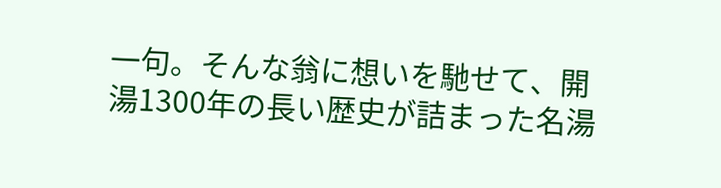一句。そんな翁に想いを馳せて、開湯1300年の長い歴史が詰まった名湯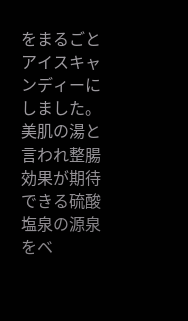をまるごとアイスキャンディーにしました。
美肌の湯と言われ整腸効果が期待できる硫酸塩泉の源泉をベ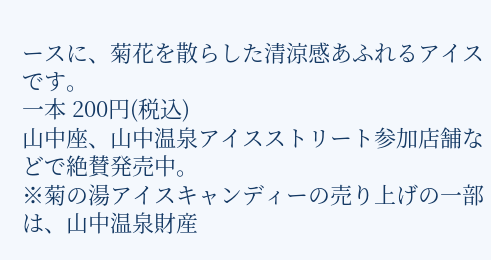ースに、菊花を散らした清涼感あふれるアイスです。
一本 200円(税込)
山中座、山中温泉アイスストリート参加店舗などで絶賛発売中。
※菊の湯アイスキャンディーの売り上げの一部は、山中温泉財産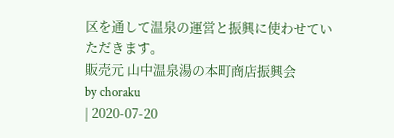区を通して温泉の運営と振興に使わせていただきます。
販売元 山中温泉湯の本町商店振興会
by choraku
| 2020-07-20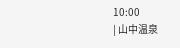10:00
| 山中温泉